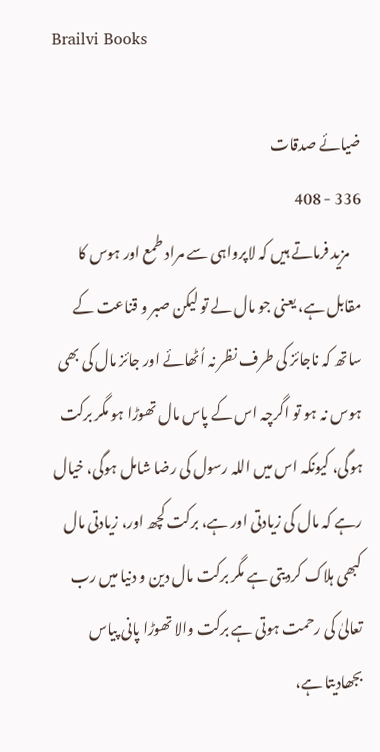Brailvi Books

ضیائے صدقات
336 - 408
    مزید فرماتے ہیں کہ لاپرواہی سے مراد طمع اور ہوس کا مقابل ہے، يعنی جو مال لے تو ليکن صبر و قناعت کے ساتھ کہ ناجائز کی طرف نظر نہ اُٹھائے اور جائز مال کی بھی ہوس نہ ہو تو اگرچہ اس کے پاس مال تھوڑا ہو مگر برکت ہوگی، کيونکہ اس ميں اللہ رسول کی رضا شامل ہوگی، خيال رہے کہ مال کی زيادتی اور ہے، برکت کچھ اور، زيادتی مال کبھی ہلاک کرديتی ہے مگر برکت مال دين و دنيا ميں رب تعالیٰ کی رحمت ہوتی ہے برکت والا تھوڑا پانی پياس بجھاديتا ہے،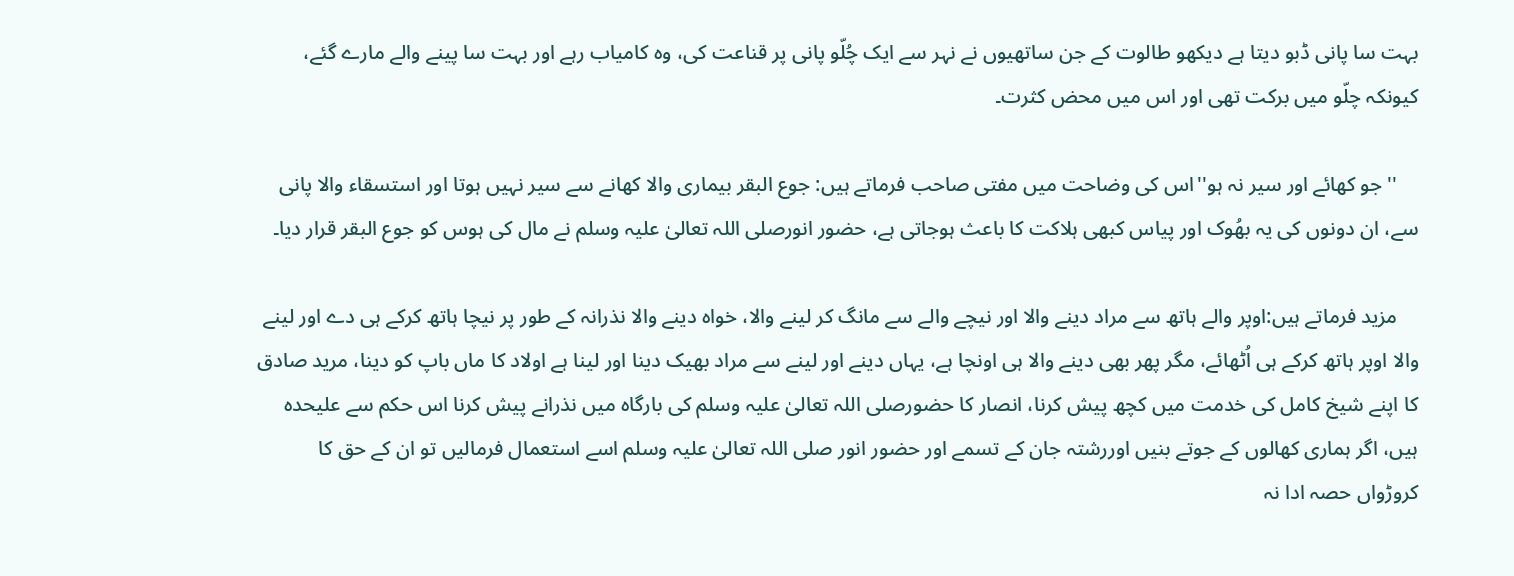بہت سا پانی ڈبو ديتا ہے ديکھو طالوت کے جن ساتھيوں نے نہر سے ايک چُلّو پانی پر قناعت کی، وہ کامياب رہے اور بہت سا پينے والے مارے گئے، کيونکہ چلّو ميں برکت تھی اور اس ميں محض کثرت۔

    ''جو کھائے اور سیر نہ ہو''اس کی وضاحت میں مفتی صاحب فرماتے ہیں: جوع البقر بيماری والا کھانے سے سير نہيں ہوتا اور استسقاء والا پانی سے، ان دونوں کی يہ بھُوک اور پياس کبھی ہلاکت کا باعث ہوجاتی ہے، حضور انورصلی اللہ تعالیٰ علیہ وسلم نے مال کی ہوس کو جوع البقر قرار ديا۔

    مزید فرماتے ہیں:اوپر والے ہاتھ سے مراد دينے والا اور نیچے والے سے مانگ کر لينے والا، خواہ دينے والا نذرانہ کے طور پر نیچا ہاتھ کرکے ہی دے اور لينے والا اوپر ہاتھ کرکے ہی اُٹھائے، مگر پھر بھی دينے والا ہی اونچا ہے، يہاں دينے اور لينے سے مراد بھيک دينا اور لينا ہے اولاد کا ماں باپ کو دينا، مريد صادق کا اپنے شيخ کامل کی خدمت ميں کچھ پيش کرنا، انصار کا حضورصلی اللہ تعالیٰ علیہ وسلم کی بارگاہ ميں نذرانے پيش کرنا اس حکم سے علیحدہ ہيں، اگر ہماری کھالوں کے جوتے بنيں اوررشتہ جان کے تسمے اور حضور انور صلی اللہ تعالیٰ علیہ وسلم اسے استعمال فرماليں تو ان کے حق کا کروڑواں حصہ ادا نہ